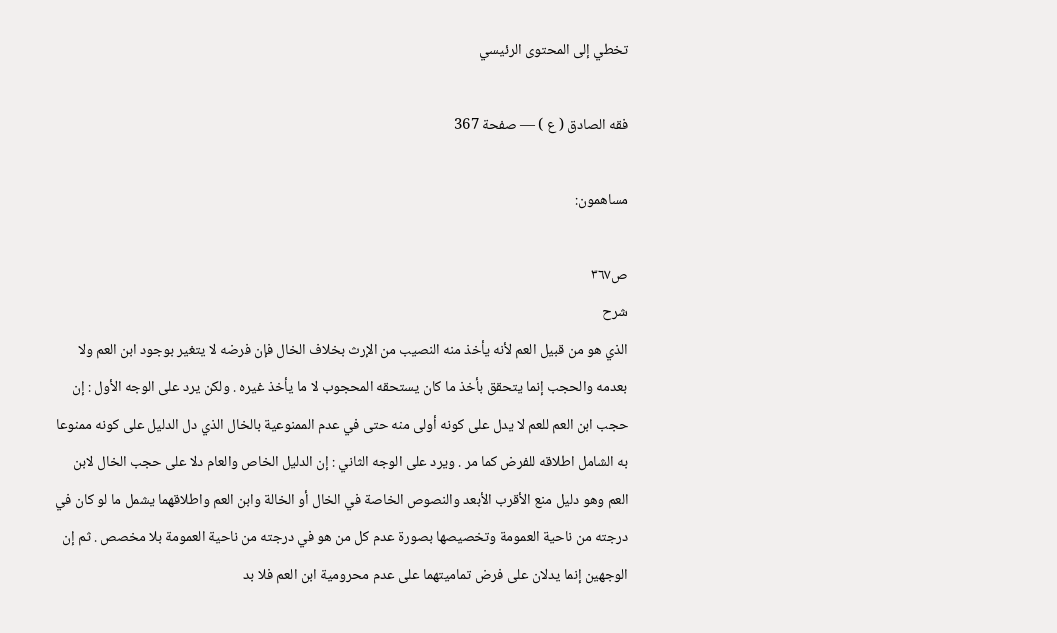تخطي إلى المحتوى الرئيسي

فقه الصادق ( ع ) — صفحة 367

مساهمون:

ص٣٦٧
شرح
الذي هو من قبيل العم لأنه يأخذ منه النصيب من الإرث بخلاف الخال فإن فرضه لا يتغير بوجود ابن العم ولا بعدمه والحجب إنما يتحقق بأخذ ما كان يستحقه المحجوب لا ما يأخذ غيره . ولكن يرد على الوجه الأول : إن حجب ابن العم للعم لا يدل على كونه أولى منه حتى في عدم الممنوعية بالخال الذي دل الدليل على كونه ممنوعا به الشامل اطلاقه للفرض كما مر . ويرد على الوجه الثاني : إن الدليل الخاص والعام دلا على حجب الخال لابن العم وهو دليل منع الأقرب الأبعد والنصوص الخاصة في الخال أو الخالة وابن العم واطلاقهما يشمل ما لو كان في درجته من ناحية العمومة وتخصيصها بصورة عدم كل من هو في درجته من ناحية العمومة بلا مخصص . ثم إن الوجهين إنما يدلان على فرض تماميتهما على عدم محرومية ابن العم فلا بد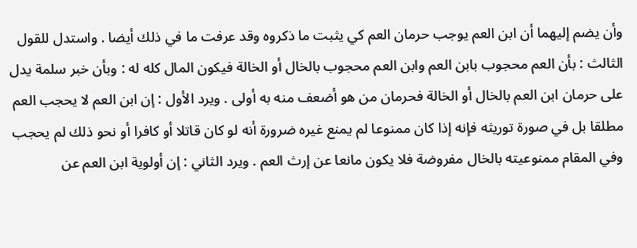وأن يضم إليهما أن ابن العم يوجب حرمان العم كي يثبت ما ذكروه وقد عرفت ما في ذلك أيضا . واستدل للقول الثالث : بأن العم محجوب بابن العم وابن العم محجوب بالخال أو الخالة فيكون المال كله له : وبأن خبر سلمة يدل على حرمان ابن العم بالخال أو الخالة فحرمان من هو أضعف منه به أولى . ويرد الأول : إن ابن العم لا يحجب العم مطلقا بل في صورة توريثه فإنه إذا كان ممنوعا لم يمنع غيره ضرورة أنه لو كان قاتلا أو كافرا أو نحو ذلك لم يحجب وفي المقام ممنوعيته بالخال مفروضة فلا يكون مانعا عن إرث العم . ويرد الثاني : إن أولوية ابن العم عن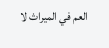العم في الميراث لا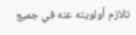تلازم أولويته عنه في جميع